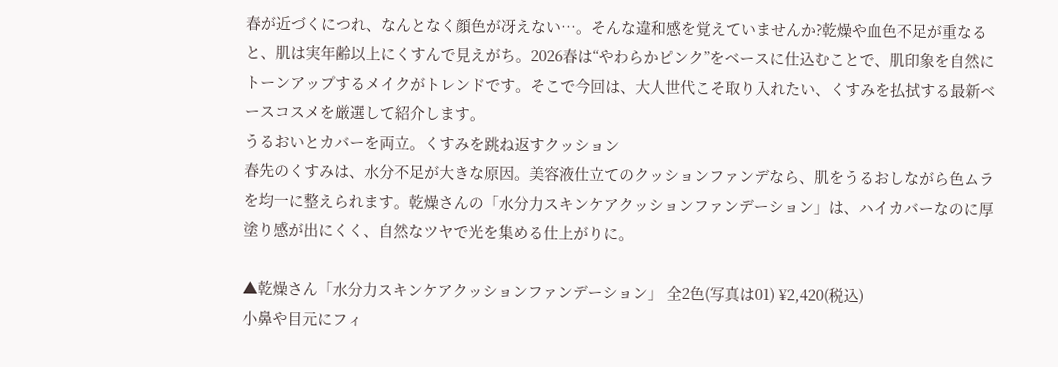春が近づくにつれ、なんとなく顔色が冴えない…。そんな違和感を覚えていませんか?乾燥や血色不足が重なると、肌は実年齢以上にくすんで見えがち。2026春は“やわらかピンク”をベースに仕込むことで、肌印象を自然にトーンアップするメイクがトレンドです。そこで今回は、大人世代こそ取り入れたい、くすみを払拭する最新ベースコスメを厳選して紹介します。
うるおいとカバーを両立。くすみを跳ね返すクッション
春先のくすみは、水分不足が大きな原因。美容液仕立てのクッションファンデなら、肌をうるおしながら色ムラを均一に整えられます。乾燥さんの「水分力スキンケアクッションファンデーション」は、ハイカバーなのに厚塗り感が出にくく、自然なツヤで光を集める仕上がりに。

▲乾燥さん「水分力スキンケアクッションファンデーション」 全2色(写真は01) ¥2,420(税込)
小鼻や目元にフィ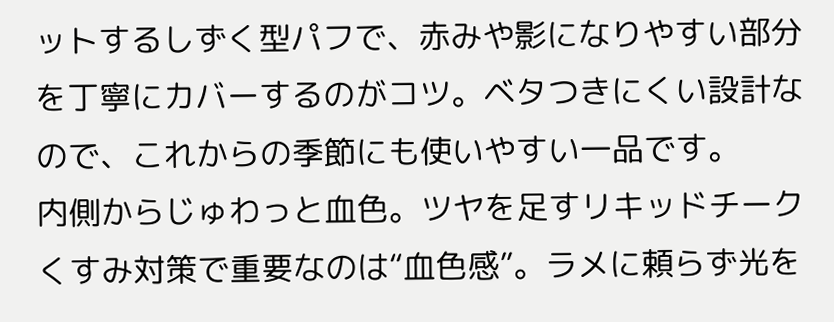ットするしずく型パフで、赤みや影になりやすい部分を丁寧にカバーするのがコツ。ベタつきにくい設計なので、これからの季節にも使いやすい一品です。
内側からじゅわっと血色。ツヤを足すリキッドチーク
くすみ対策で重要なのは“血色感”。ラメに頼らず光を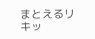まとえるリキッ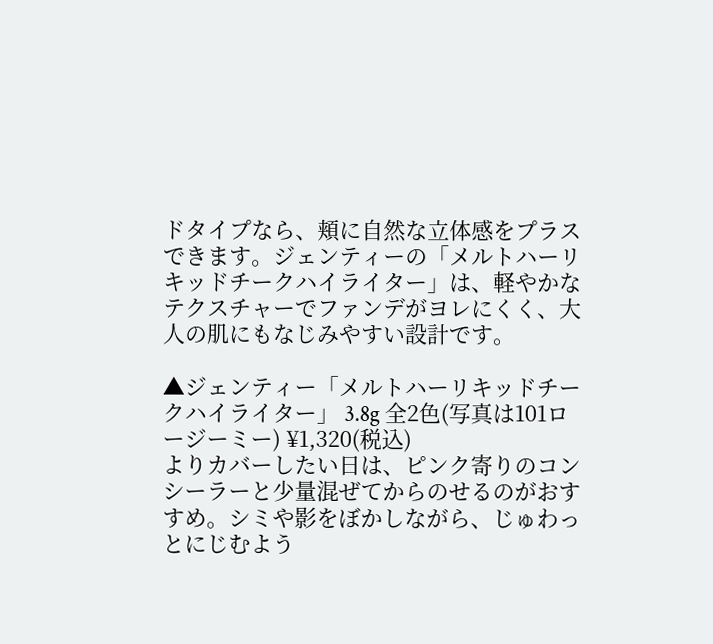ドタイプなら、頬に自然な立体感をプラスできます。ジェンティーの「メルトハーリキッドチークハイライター」は、軽やかなテクスチャーでファンデがヨレにくく、大人の肌にもなじみやすい設計です。

▲ジェンティー「メルトハーリキッドチークハイライター」 3.8g 全2色(写真は101ロージーミー) ¥1,320(税込)
よりカバーしたい日は、ピンク寄りのコンシーラーと少量混ぜてからのせるのがおすすめ。シミや影をぼかしながら、じゅわっとにじむよう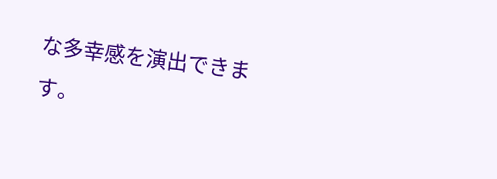な多幸感を演出できます。